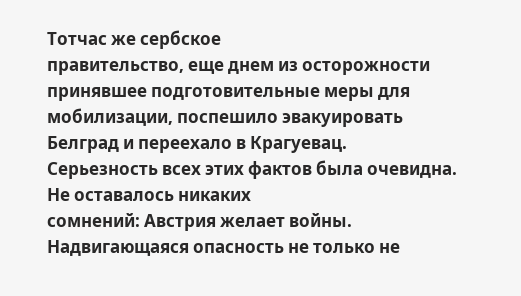Тотчас же сербское
правительство, еще днем из осторожности принявшее подготовительные меры для
мобилизации, поспешило эвакуировать Белград и переехало в Крагуевац.
Серьезность всех этих фактов была очевидна. Не оставалось никаких
сомнений: Австрия желает войны.
Надвигающаяся опасность не только не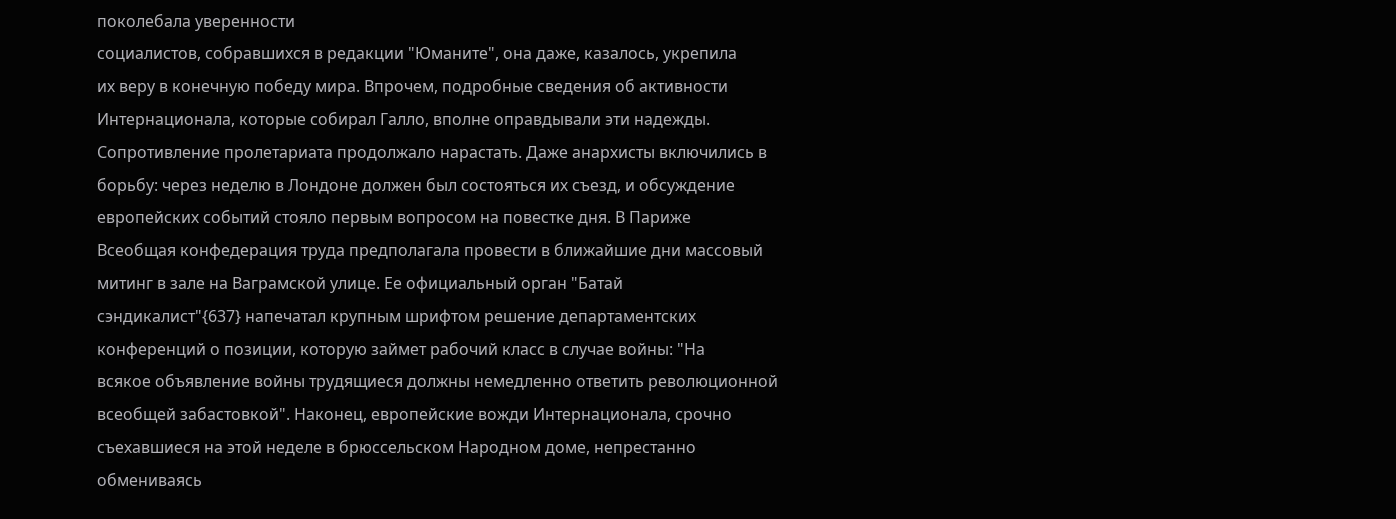поколебала уверенности
социалистов, собравшихся в редакции "Юманите", она даже, казалось, укрепила
их веру в конечную победу мира. Впрочем, подробные сведения об активности
Интернационала, которые собирал Галло, вполне оправдывали эти надежды.
Сопротивление пролетариата продолжало нарастать. Даже анархисты включились в
борьбу: через неделю в Лондоне должен был состояться их съезд, и обсуждение
европейских событий стояло первым вопросом на повестке дня. В Париже
Всеобщая конфедерация труда предполагала провести в ближайшие дни массовый
митинг в зале на Ваграмской улице. Ее официальный орган "Батай
сэндикалист"{637} напечатал крупным шрифтом решение департаментских
конференций о позиции, которую займет рабочий класс в случае войны: "На
всякое объявление войны трудящиеся должны немедленно ответить революционной
всеобщей забастовкой". Наконец, европейские вожди Интернационала, срочно
съехавшиеся на этой неделе в брюссельском Народном доме, непрестанно
обмениваясь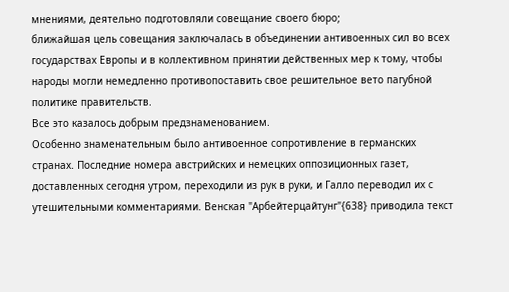мнениями, деятельно подготовляли совещание своего бюро;
ближайшая цель совещания заключалась в объединении антивоенных сил во всех
государствах Европы и в коллективном принятии действенных мер к тому, чтобы
народы могли немедленно противопоставить свое решительное вето пагубной
политике правительств.
Все это казалось добрым предзнаменованием.
Особенно знаменательным было антивоенное сопротивление в германских
странах. Последние номера австрийских и немецких оппозиционных газет,
доставленных сегодня утром, переходили из рук в руки, и Галло переводил их с
утешительными комментариями. Венская "Арбейтерцайтунг"{638} приводила текст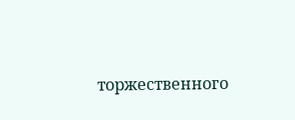торжественного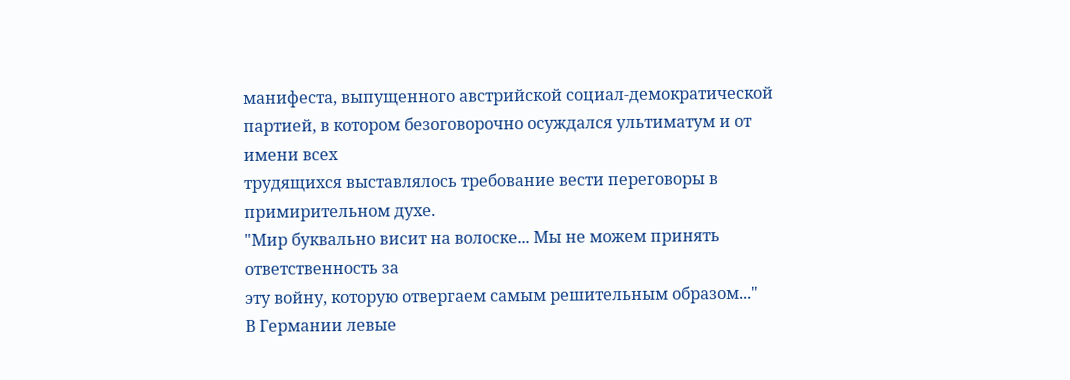манифеста, выпущенного австрийской социал-демократической
партией, в котором безоговорочно осуждался ультиматум и от имени всех
трудящихся выставлялось требование вести переговоры в примирительном духе.
"Мир буквально висит на волоске... Мы не можем принять ответственность за
эту войну, которую отвергаем самым решительным образом..."
В Германии левые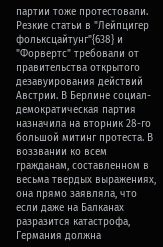партии тоже протестовали. Резкие статьи в "Лейпцигер
фольксцайтунг"{638} и "Форвертс" требовали от правительства открытого
дезавуирования действий Австрии. В Берлине социал-демократическая партия
назначила на вторник 28-го большой митинг протеста. В воззвании ко всем
гражданам, составленном в весьма твердых выражениях, она прямо заявляла, что
если даже на Балканах разразится катастрофа, Германия должна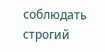соблюдать
строгий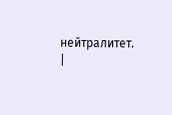нейтралитет. |